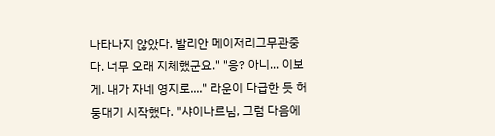나타나지 않았다. 발리안 메이저리그무관중다. 너무 오래 지체했군요." "응? 아니... 이보게. 내가 자네 영지로...." 라운이 다급한 듯 허둥대기 시작했다. "샤이나르님, 그럼 다음에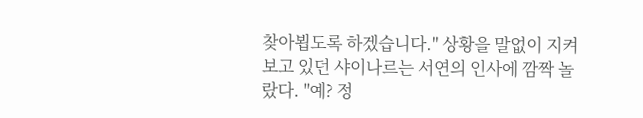찾아뵙도록 하겠습니다." 상황을 말없이 지켜보고 있던 샤이나르는 서연의 인사에 깜짝 놀랐다. "예? 정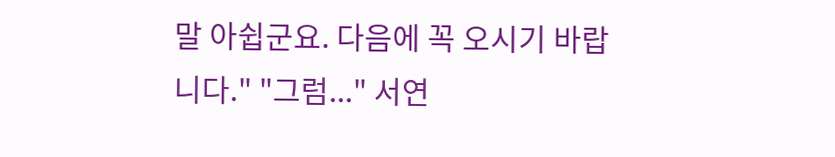말 아쉽군요. 다음에 꼭 오시기 바랍니다." "그럼..." 서연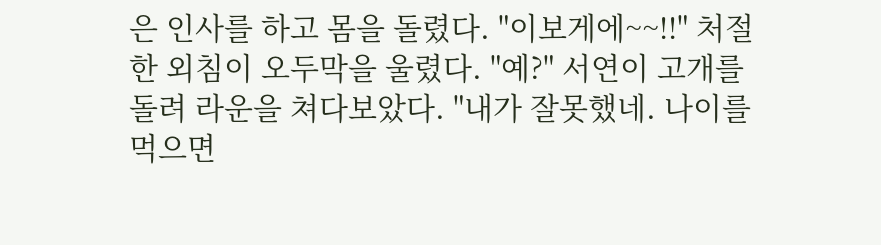은 인사를 하고 몸을 돌렸다. "이보게에~~!!" 처절한 외침이 오두막을 울렸다. "예?" 서연이 고개를 돌려 라운을 쳐다보았다. "내가 잘못했네. 나이를 먹으면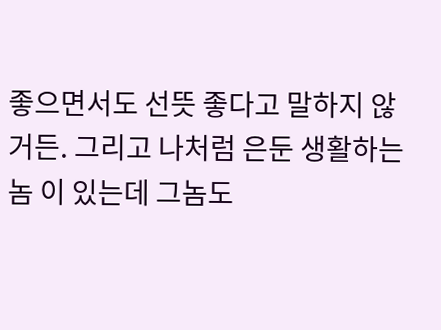좋으면서도 선뜻 좋다고 말하지 않거든. 그리고 나처럼 은둔 생활하는 놈 이 있는데 그놈도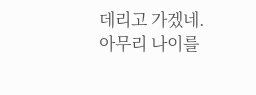데리고 가겠네. 아무리 나이를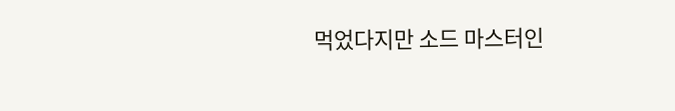먹었다지만 소드 마스터인